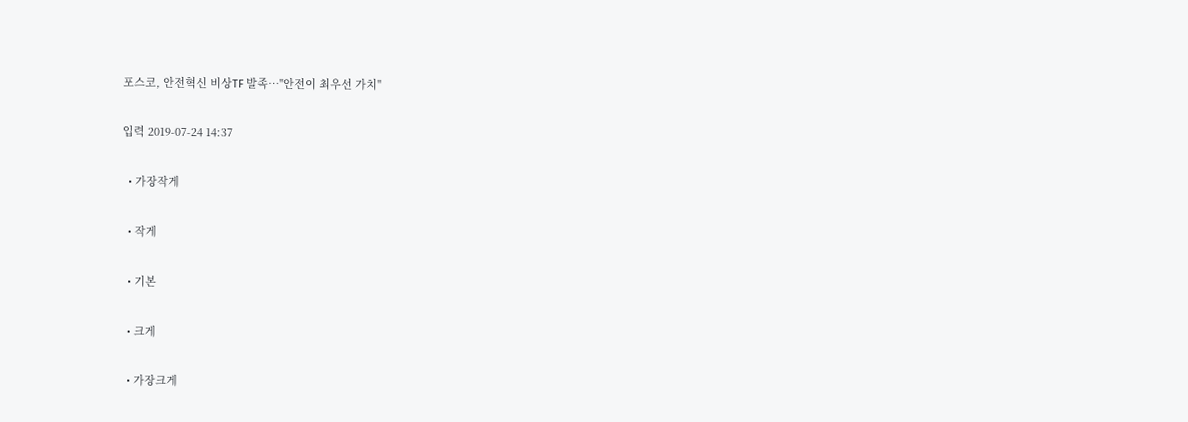포스코, 안전혁신 비상TF 발족…"안전이 최우선 가치"

입력 2019-07-24 14:37

  • 가장작게

  • 작게

  • 기본

  • 크게

  • 가장크게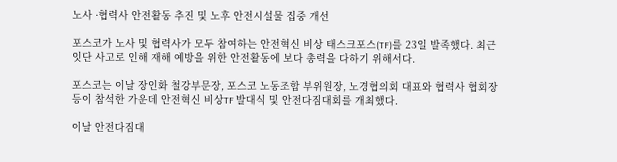노사 ·협력사 안전활동 추진 및 노후 안전시설물 집중 개선

포스코가 노사 및 협력사가 모두 참여하는 안전혁신 비상 태스크포스(TF)를 23일 발족했다. 최근 잇단 사고로 인해 재해 예방을 위한 안전활동에 보다 총력을 다하기 위해서다.

포스코는 이날 장인화 철강부문장, 포스코 노동조합 부위원장, 노경협의회 대표와 협력사 협회장 등이 참석한 가운데 안전혁신 비상TF 발대식 및 안전다짐대회를 개최했다.

이날 안전다짐대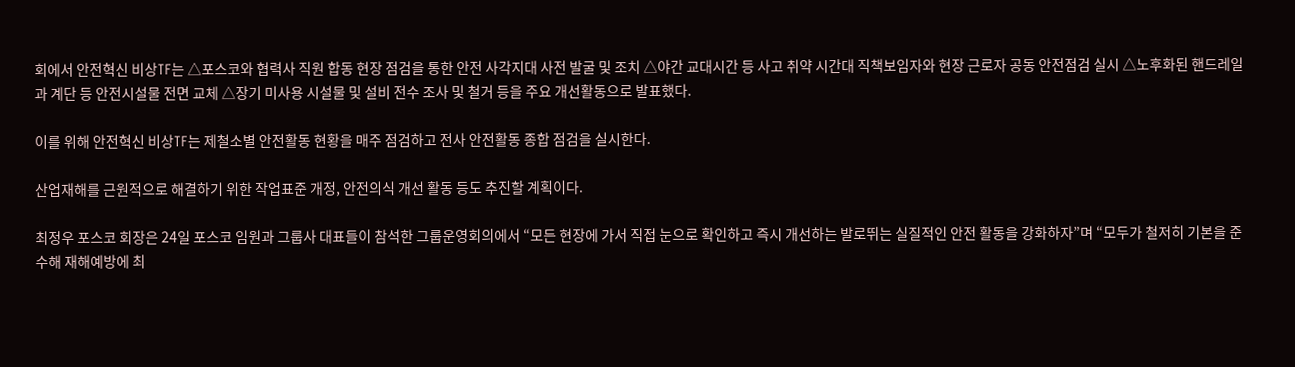회에서 안전혁신 비상TF는 △포스코와 협력사 직원 합동 현장 점검을 통한 안전 사각지대 사전 발굴 및 조치 △야간 교대시간 등 사고 취약 시간대 직책보임자와 현장 근로자 공동 안전점검 실시 △노후화된 핸드레일과 계단 등 안전시설물 전면 교체 △장기 미사용 시설물 및 설비 전수 조사 및 철거 등을 주요 개선활동으로 발표했다.

이를 위해 안전혁신 비상TF는 제철소별 안전활동 현황을 매주 점검하고 전사 안전활동 종합 점검을 실시한다.

산업재해를 근원적으로 해결하기 위한 작업표준 개정, 안전의식 개선 활동 등도 추진할 계획이다.

최정우 포스코 회장은 24일 포스코 임원과 그룹사 대표들이 참석한 그룹운영회의에서 “모든 현장에 가서 직접 눈으로 확인하고 즉시 개선하는 발로뛰는 실질적인 안전 활동을 강화하자”며 “모두가 철저히 기본을 준수해 재해예방에 최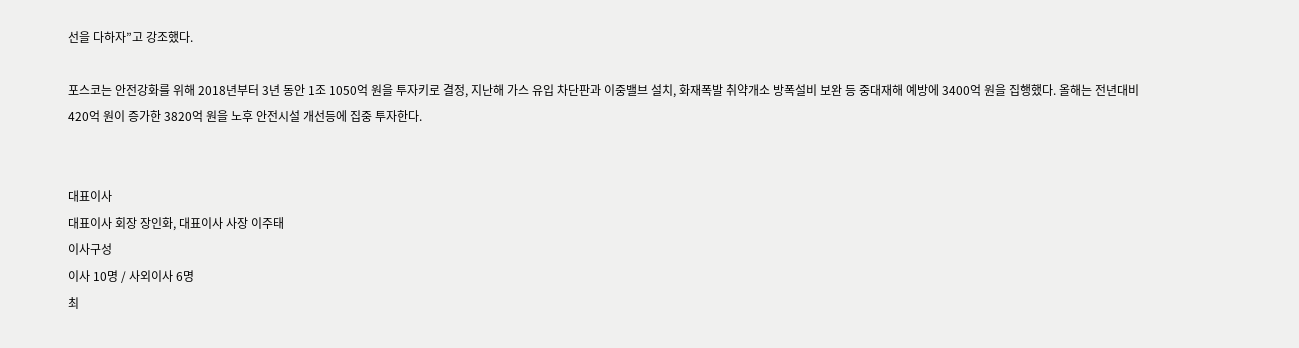선을 다하자”고 강조했다.

포스코는 안전강화를 위해 2018년부터 3년 동안 1조 1050억 원을 투자키로 결정, 지난해 가스 유입 차단판과 이중밸브 설치, 화재폭발 취약개소 방폭설비 보완 등 중대재해 예방에 3400억 원을 집행했다. 올해는 전년대비 420억 원이 증가한 3820억 원을 노후 안전시설 개선등에 집중 투자한다.


대표이사
대표이사 회장 장인화, 대표이사 사장 이주태
이사구성
이사 10명 / 사외이사 6명
최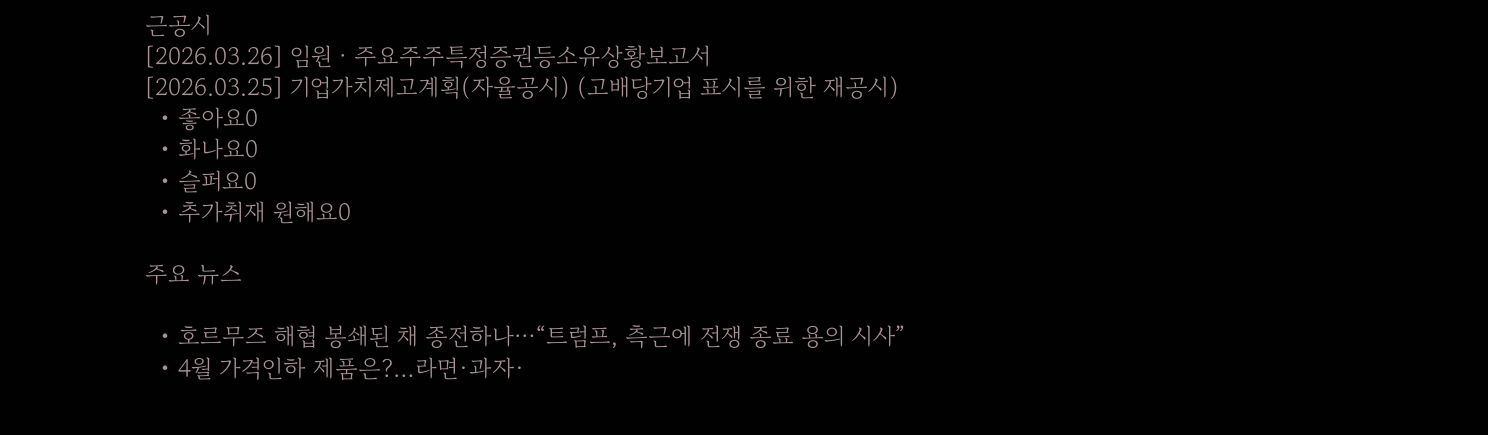근공시
[2026.03.26] 임원ㆍ주요주주특정증권등소유상황보고서
[2026.03.25] 기업가치제고계획(자율공시) (고배당기업 표시를 위한 재공시)
  • 좋아요0
  • 화나요0
  • 슬퍼요0
  • 추가취재 원해요0

주요 뉴스

  • 호르무즈 해협 봉쇄된 채 종전하나⋯“트럼프, 측근에 전쟁 종료 용의 시사”
  • 4월 가격인하 제품은?…라면·과자·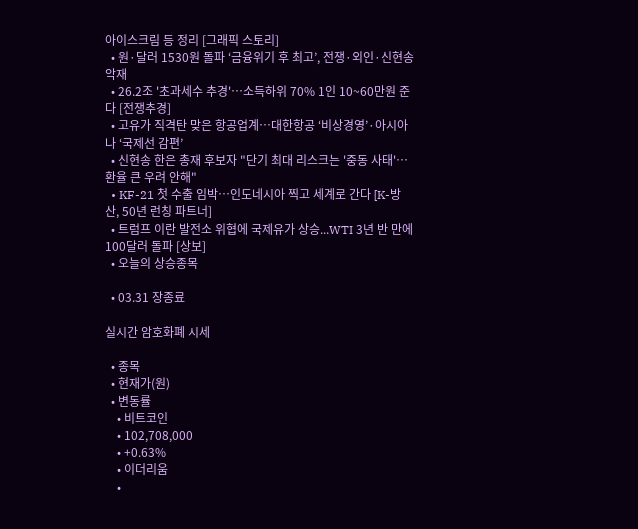아이스크림 등 정리 [그래픽 스토리]
  • 원·달러 1530원 돌파 ‘금융위기 후 최고’, 전쟁·외인·신현송 악재
  • 26.2조 '초과세수 추경'…소득하위 70% 1인 10~60만원 준다 [전쟁추경]
  • 고유가 직격탄 맞은 항공업계…대한항공 ‘비상경영’·아시아나 ‘국제선 감편’
  • 신현송 한은 총재 후보자 "단기 최대 리스크는 '중동 사태'⋯환율 큰 우려 안해"
  • KF-21 첫 수출 임박…인도네시아 찍고 세계로 간다 [K-방산, 50년 런칭 파트너]
  • 트럼프 이란 발전소 위협에 국제유가 상승...WTI 3년 반 만에 100달러 돌파 [상보]
  • 오늘의 상승종목

  • 03.31 장종료

실시간 암호화폐 시세

  • 종목
  • 현재가(원)
  • 변동률
    • 비트코인
    • 102,708,000
    • +0.63%
    • 이더리움
    •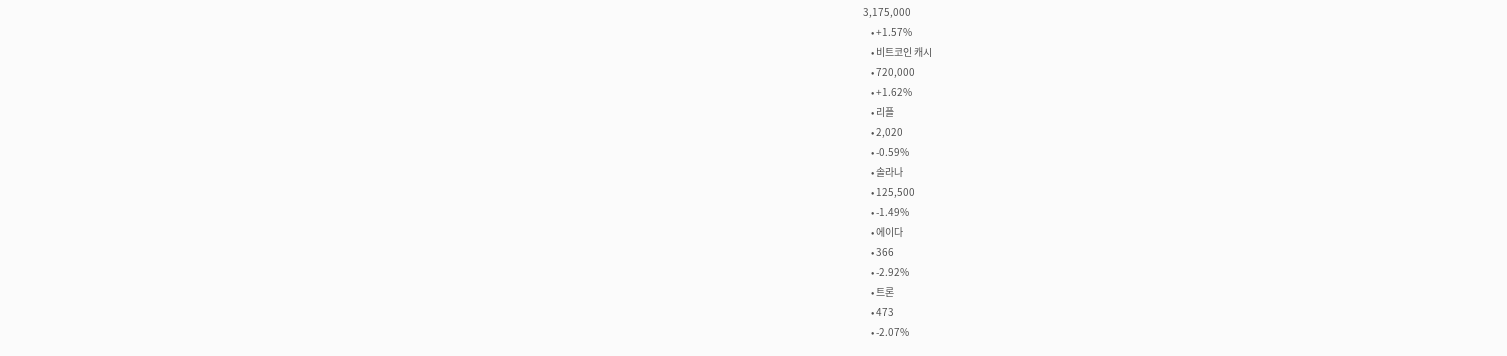3,175,000
    • +1.57%
    • 비트코인 캐시
    • 720,000
    • +1.62%
    • 리플
    • 2,020
    • -0.59%
    • 솔라나
    • 125,500
    • -1.49%
    • 에이다
    • 366
    • -2.92%
    • 트론
    • 473
    • -2.07%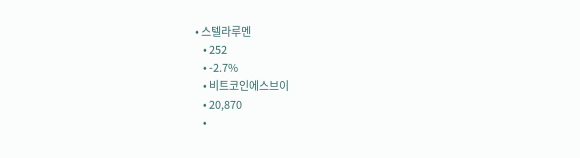• 스텔라루멘
    • 252
    • -2.7%
    • 비트코인에스브이
    • 20,870
    •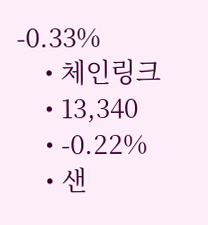-0.33%
    • 체인링크
    • 13,340
    • -0.22%
    • 샌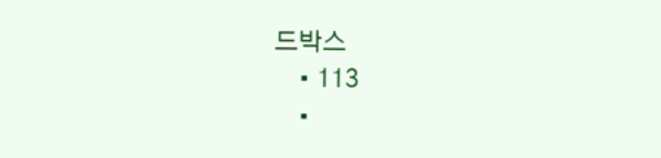드박스
    • 113
    •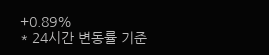+0.89%
* 24시간 변동률 기준